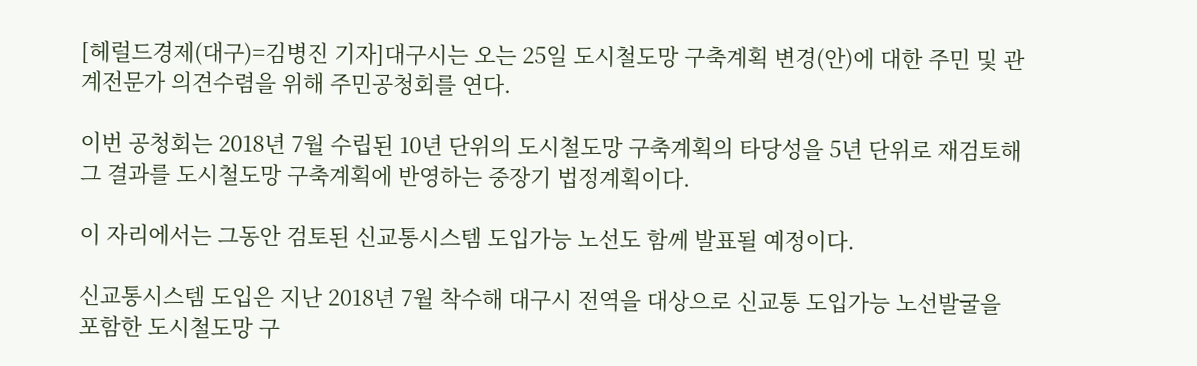[헤럴드경제(대구)=김병진 기자]대구시는 오는 25일 도시철도망 구축계획 변경(안)에 대한 주민 및 관계전문가 의견수렴을 위해 주민공청회를 연다.

이번 공청회는 2018년 7월 수립된 10년 단위의 도시철도망 구축계획의 타당성을 5년 단위로 재검토해 그 결과를 도시철도망 구축계획에 반영하는 중장기 법정계획이다.

이 자리에서는 그동안 검토된 신교통시스템 도입가능 노선도 함께 발표될 예정이다.

신교통시스템 도입은 지난 2018년 7월 착수해 대구시 전역을 대상으로 신교통 도입가능 노선발굴을 포함한 도시철도망 구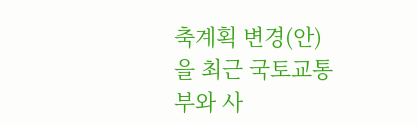축계획 변경(안)을 최근 국토교통부와 사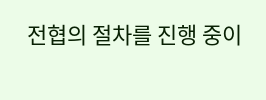전협의 절차를 진행 중이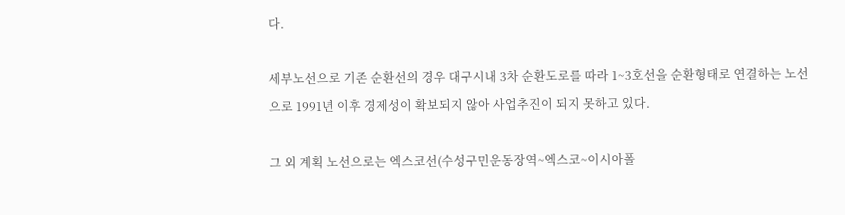다.

세부노선으로 기존 순환선의 경우 대구시내 3차 순환도로를 따라 1~3호선을 순환형태로 연결하는 노선으로 1991년 이후 경제성이 확보되지 않아 사업추진이 되지 못하고 있다.

그 외 계획 노선으로는 엑스코선(수성구민운동장역~엑스코~이시아폴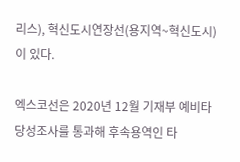리스), 혁신도시연장선(용지역~혁신도시)이 있다.

엑스코선은 2020년 12월 기재부 예비타당성조사를 통과해 후속용역인 타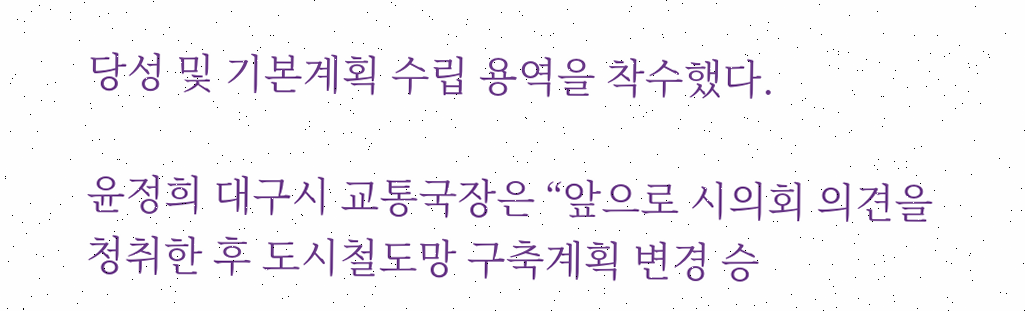당성 및 기본계획 수립 용역을 착수했다.

윤정희 대구시 교통국장은 “앞으로 시의회 의견을 청취한 후 도시철도망 구축계획 변경 승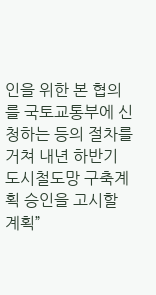인을 위한 본 협의를 국토교통부에 신청하는 등의 절차를 거쳐 내년 하반기 도시철도망 구축계획 승인을 고시할 계획”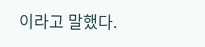이라고 말했다.